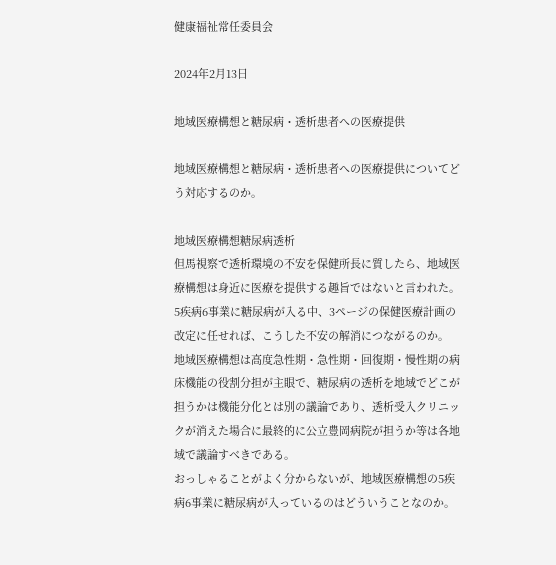健康福祉常任委員会

2024年2月13日

地域医療構想と糖尿病・透析患者への医療提供

地域医療構想と糖尿病・透析患者への医療提供についてどう対応するのか。

地域医療構想糖尿病透析
但馬視察で透析環境の不安を保健所長に質したら、地域医療構想は身近に医療を提供する趣旨ではないと言われた。
5疾病6事業に糖尿病が入る中、3ページの保健医療計画の改定に任せれば、こうした不安の解消につながるのか。
地域医療構想は高度急性期・急性期・回復期・慢性期の病床機能の役割分担が主眼で、糖尿病の透析を地域でどこが担うかは機能分化とは別の議論であり、透析受入クリニックが消えた場合に最終的に公立豊岡病院が担うか等は各地域で議論すべきである。
おっしゃることがよく分からないが、地域医療構想の5疾病6事業に糖尿病が入っているのはどういうことなのか。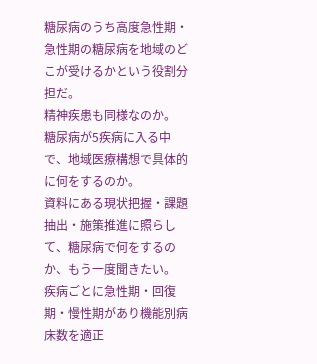糖尿病のうち高度急性期・急性期の糖尿病を地域のどこが受けるかという役割分担だ。
精神疾患も同様なのか。
糖尿病が5疾病に入る中で、地域医療構想で具体的に何をするのか。
資料にある現状把握・課題抽出・施策推進に照らして、糖尿病で何をするのか、もう一度聞きたい。
疾病ごとに急性期・回復期・慢性期があり機能別病床数を適正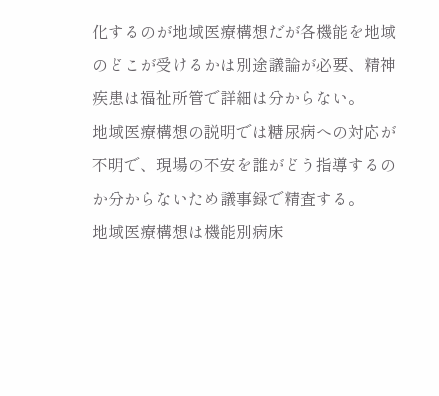化するのが地域医療構想だが各機能を地域のどこが受けるかは別途議論が必要、精神疾患は福祉所管で詳細は分からない。
地域医療構想の説明では糖尿病への対応が不明で、現場の不安を誰がどう指導するのか分からないため議事録で精査する。
地域医療構想は機能別病床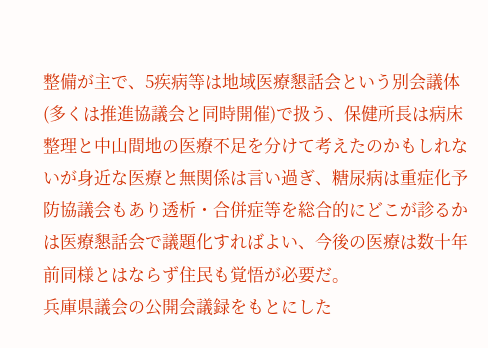整備が主で、5疾病等は地域医療懇話会という別会議体(多くは推進協議会と同時開催)で扱う、保健所長は病床整理と中山間地の医療不足を分けて考えたのかもしれないが身近な医療と無関係は言い過ぎ、糖尿病は重症化予防協議会もあり透析・合併症等を総合的にどこが診るかは医療懇話会で議題化すればよい、今後の医療は数十年前同様とはならず住民も覚悟が必要だ。
兵庫県議会の公開会議録をもとにした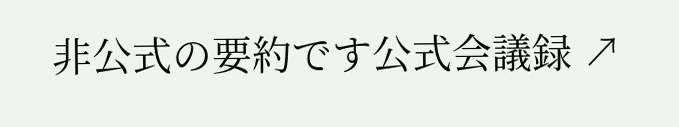非公式の要約です公式会議録 ↗